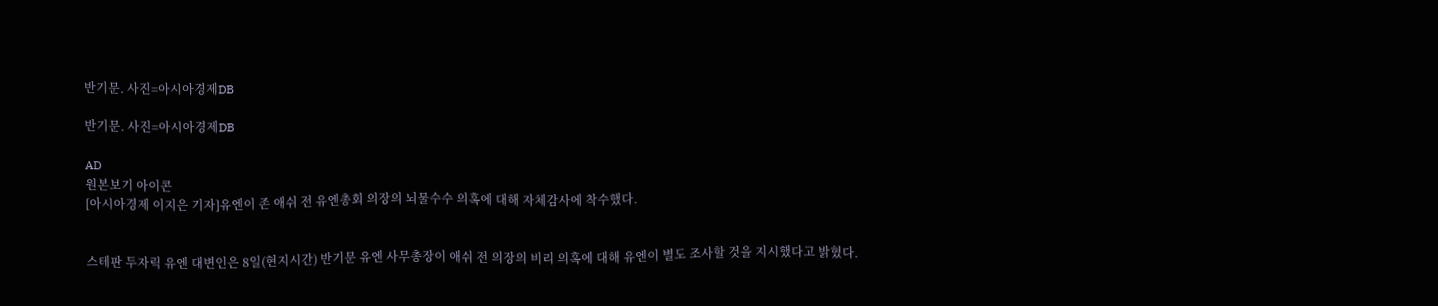반기문. 사진=아시아경제DB

반기문. 사진=아시아경제DB

AD
원본보기 아이콘
[아시아경제 이지은 기자]유엔이 존 애쉬 전 유엔총회 의장의 뇌물수수 의혹에 대해 자체감사에 착수했다.


스테판 두자릭 유엔 대변인은 8일(현지시간) 반기문 유엔 사무총장이 애쉬 전 의장의 비리 의혹에 대해 유엔이 별도 조사할 것을 지시했다고 밝혔다.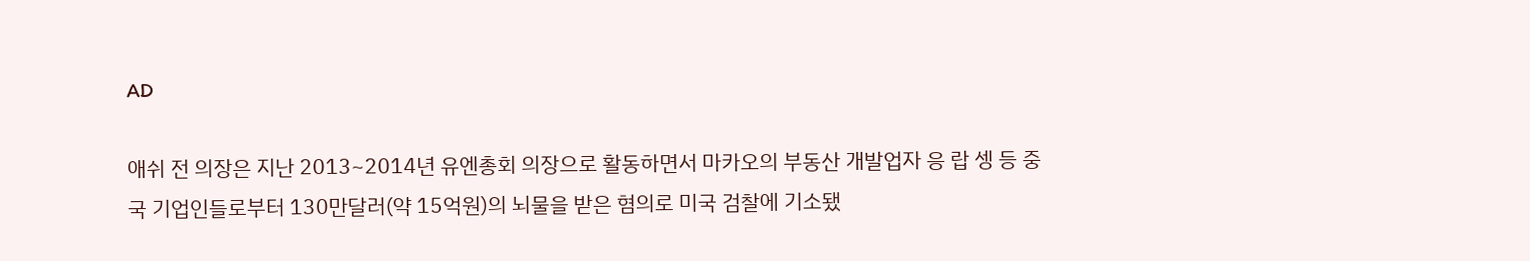AD

애쉬 전 의장은 지난 2013~2014년 유엔총회 의장으로 활동하면서 마카오의 부동산 개발업자 응 랍 셍 등 중국 기업인들로부터 130만달러(약 15억원)의 뇌물을 받은 혐의로 미국 검찰에 기소됐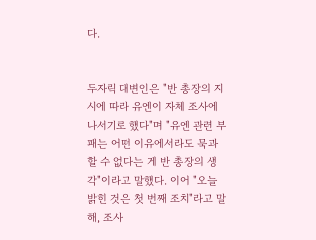다.


두자릭 대변인은 "반 총장의 지시에 따라 유엔이 자체 조사에 나서기로 했다"며 "유엔 관련 부패는 어떤 이유에서라도 묵과할 수 없다는 게 반 총장의 생각"이라고 말했다. 이어 "오늘 밝힌 것은 첫 번째 조치"라고 말해, 조사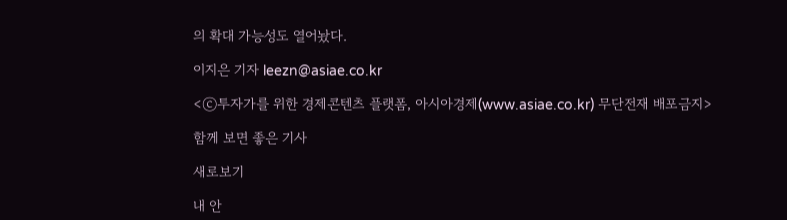의 확대 가능성도 열어놨다.

이지은 기자 leezn@asiae.co.kr

<ⓒ투자가를 위한 경제콘텐츠 플랫폼, 아시아경제(www.asiae.co.kr) 무단전재 배포금지>

함께 보면 좋은 기사

새로보기

내 안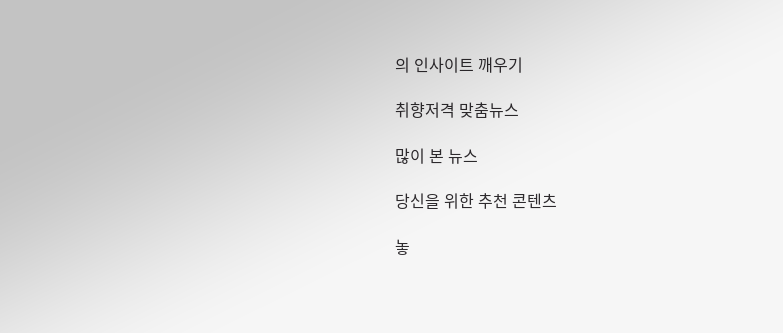의 인사이트 깨우기

취향저격 맞춤뉴스

많이 본 뉴스

당신을 위한 추천 콘텐츠

놓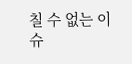칠 수 없는 이슈